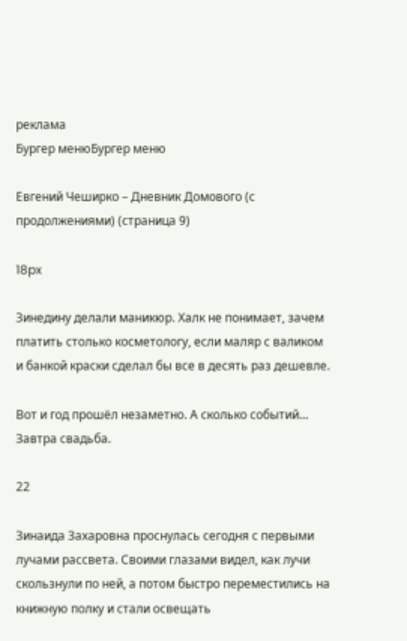реклама
Бургер менюБургер меню

Евгений Чеширко – Дневник Домового (с продолжениями) (страница 9)

18px

Зинедину делали маникюр. Халк не понимает, зачем платить столько косметологу, если маляр с валиком и банкой краски сделал бы все в десять раз дешевле.

Вот и год прошёл незаметно. А сколько событий… Завтра свадьба.

22

Зинаида Захаровна проснулась сегодня с первыми лучами рассвета. Своими глазами видел, как лучи скользнули по ней, а потом быстро переместились на книжную полку и стали освещать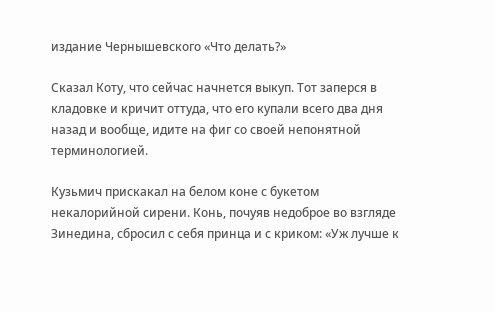издание Чернышевского «Что делать?»

Сказал Коту, что сейчас начнется выкуп. Тот заперся в кладовке и кричит оттуда, что его купали всего два дня назад и вообще, идите на фиг со своей непонятной терминологией.

Кузьмич прискакал на белом коне с букетом некалорийной сирени. Конь, почуяв недоброе во взгляде Зинедина, сбросил с себя принца и с криком: «Уж лучше к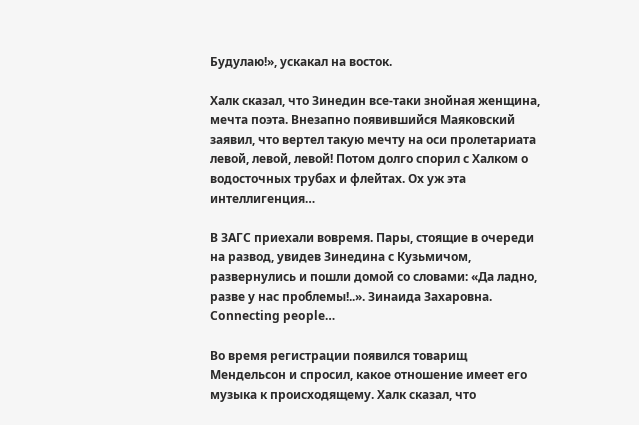Будулаю!», ускакал на восток.

Халк сказал, что Зинедин все-таки знойная женщина, мечта поэта. Внезапно появившийся Маяковский заявил, что вертел такую мечту на оси пролетариата левой, левой, левой! Потом долго спорил с Халком о водосточных трубах и флейтах. Ох уж эта интеллигенция…

В ЗАГС приехали вовремя. Пары, стоящие в очереди на развод, увидев Зинедина с Кузьмичом, развернулись и пошли домой со словами: «Да ладно, разве у нас проблемы!..». Зинаида Захаровна. Connecting people…

Во время регистрации появился товарищ Мендельсон и спросил, какое отношение имеет его музыка к происходящему. Халк сказал, что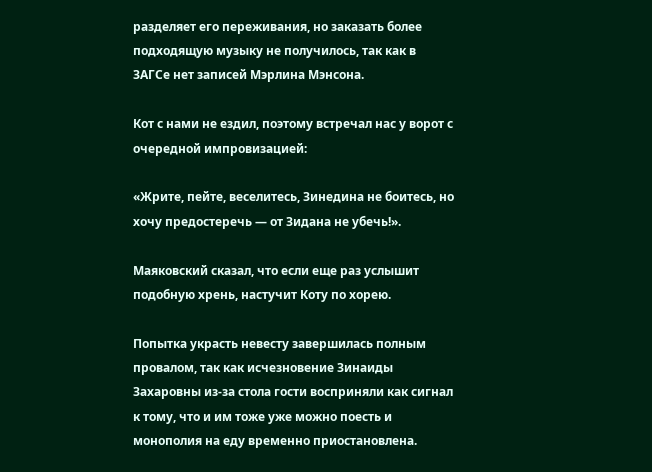разделяет его переживания, но заказать более подходящую музыку не получилось, так как в ЗАГСе нет записей Мэрлина Мэнсона.

Кот с нами не ездил, поэтому встречал нас у ворот с очередной импровизацией:

«Жрите, пейте, веселитесь, Зинедина не боитесь, но хочу предостеречь — от Зидана не убечь!».

Маяковский сказал, что если еще раз услышит подобную хрень, настучит Коту по хорею.

Попытка украсть невесту завершилась полным провалом, так как исчезновение Зинаиды Захаровны из-за стола гости восприняли как сигнал к тому, что и им тоже уже можно поесть и монополия на еду временно приостановлена.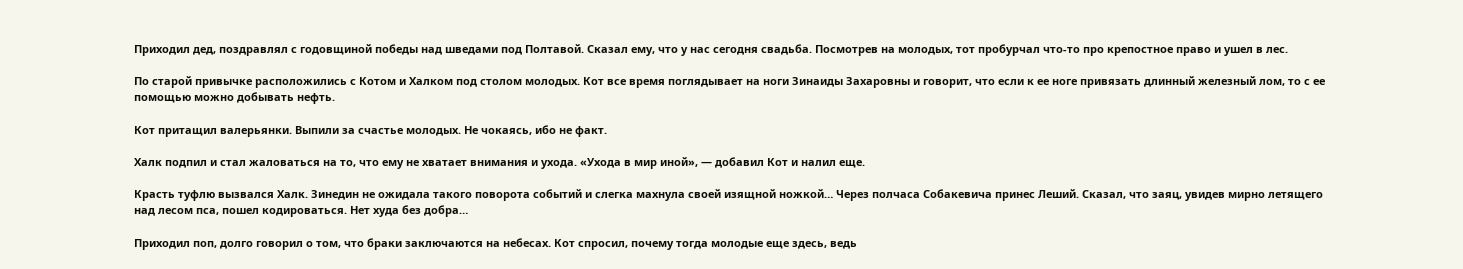Приходил дед, поздравлял с годовщиной победы над шведами под Полтавой. Сказал ему, что у нас сегодня свадьба. Посмотрев на молодых, тот пробурчал что-то про крепостное право и ушел в лес.

По старой привычке расположились с Котом и Халком под столом молодых. Кот все время поглядывает на ноги Зинаиды Захаровны и говорит, что если к ее ноге привязать длинный железный лом, то с ее помощью можно добывать нефть.

Кот притащил валерьянки. Выпили за счастье молодых. Не чокаясь, ибо не факт.

Халк подпил и стал жаловаться на то, что ему не хватает внимания и ухода. «Ухода в мир иной», — добавил Кот и налил еще.

Красть туфлю вызвался Халк. Зинедин не ожидала такого поворота событий и слегка махнула своей изящной ножкой… Через полчаса Собакевича принес Леший. Сказал, что заяц, увидев мирно летящего над лесом пса, пошел кодироваться. Нет худа без добра…

Приходил поп, долго говорил о том, что браки заключаются на небесах. Кот спросил, почему тогда молодые еще здесь, ведь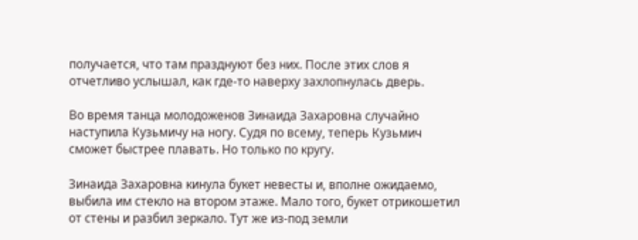получается, что там празднуют без них. После этих слов я отчетливо услышал, как где-то наверху захлопнулась дверь.

Во время танца молодоженов Зинаида Захаровна случайно наступила Кузьмичу на ногу. Судя по всему, теперь Кузьмич сможет быстрее плавать. Но только по кругу.

Зинаида Захаровна кинула букет невесты и, вполне ожидаемо, выбила им стекло на втором этаже. Мало того, букет отрикошетил от стены и разбил зеркало. Тут же из-под земли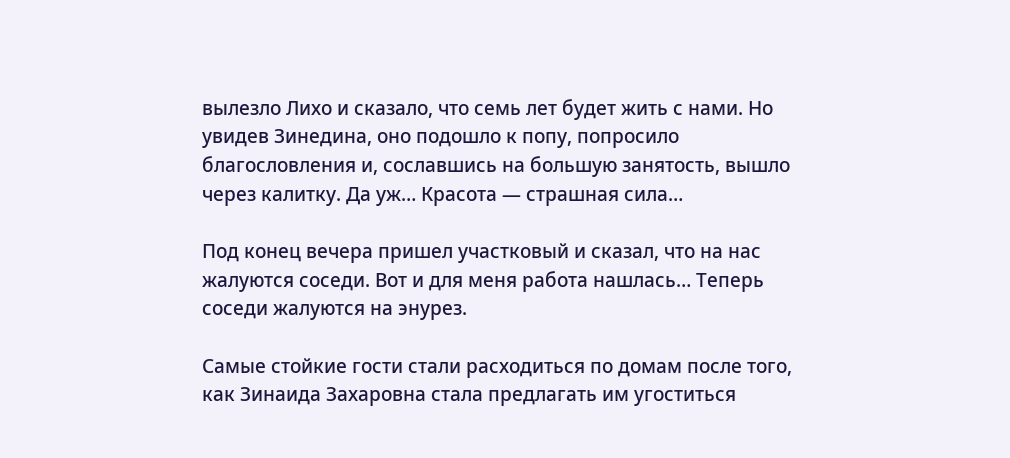вылезло Лихо и сказало, что семь лет будет жить с нами. Но увидев Зинедина, оно подошло к попу, попросило благословления и, сославшись на большую занятость, вышло через калитку. Да уж… Красота — страшная сила…

Под конец вечера пришел участковый и сказал, что на нас жалуются соседи. Вот и для меня работа нашлась… Теперь соседи жалуются на энурез.

Самые стойкие гости стали расходиться по домам после того, как Зинаида Захаровна стала предлагать им угоститься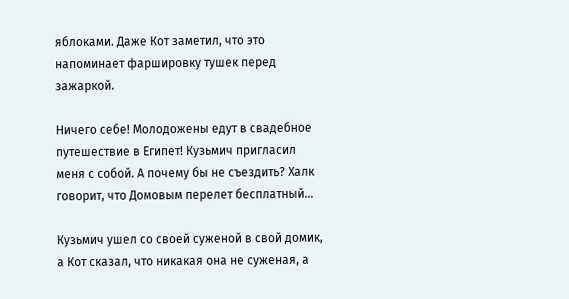яблоками. Даже Кот заметил, что это напоминает фаршировку тушек перед зажаркой.

Ничего себе! Молодожены едут в свадебное путешествие в Египет! Кузьмич пригласил меня с собой. А почему бы не съездить? Халк говорит, что Домовым перелет бесплатный…

Кузьмич ушел со своей суженой в свой домик, а Кот сказал, что никакая она не суженая, а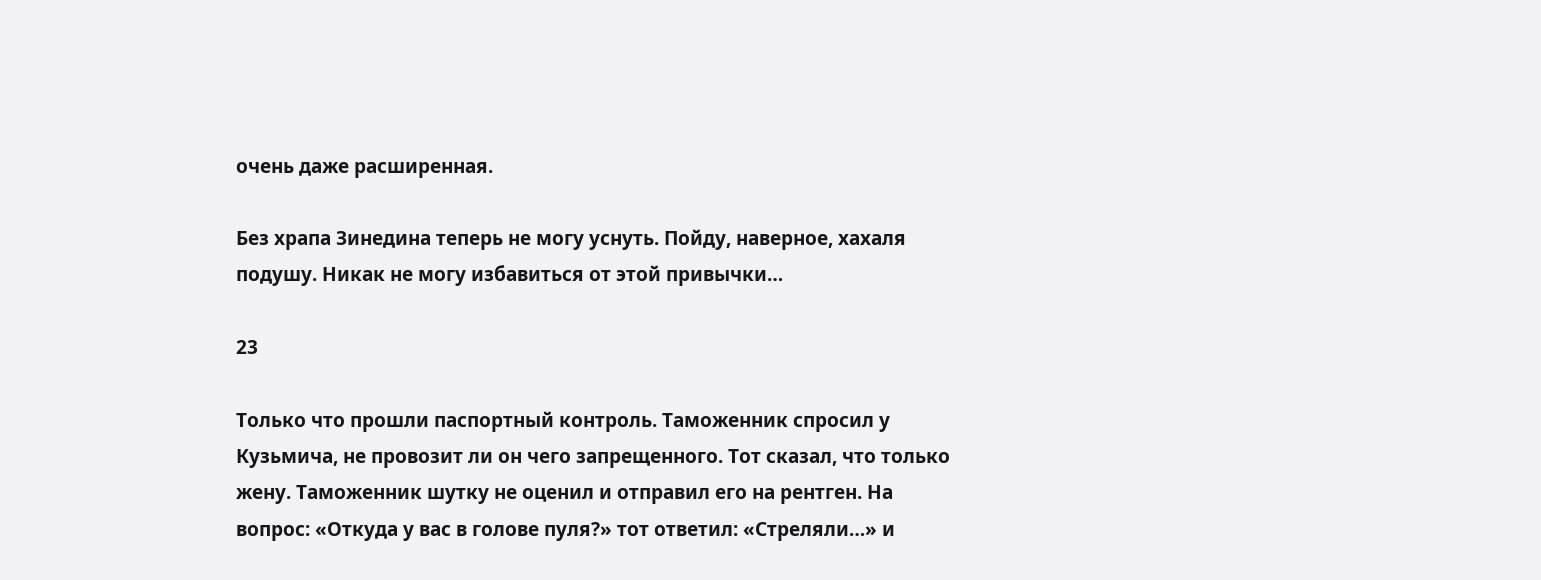очень даже расширенная.

Без храпа Зинедина теперь не могу уснуть. Пойду, наверное, хахаля подушу. Никак не могу избавиться от этой привычки…

23

Только что прошли паспортный контроль. Таможенник спросил у Кузьмича, не провозит ли он чего запрещенного. Тот сказал, что только жену. Таможенник шутку не оценил и отправил его на рентген. На вопрос: «Откуда у вас в голове пуля?» тот ответил: «Стреляли…» и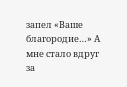запел «Ваше благородие…» А мне стало вдруг за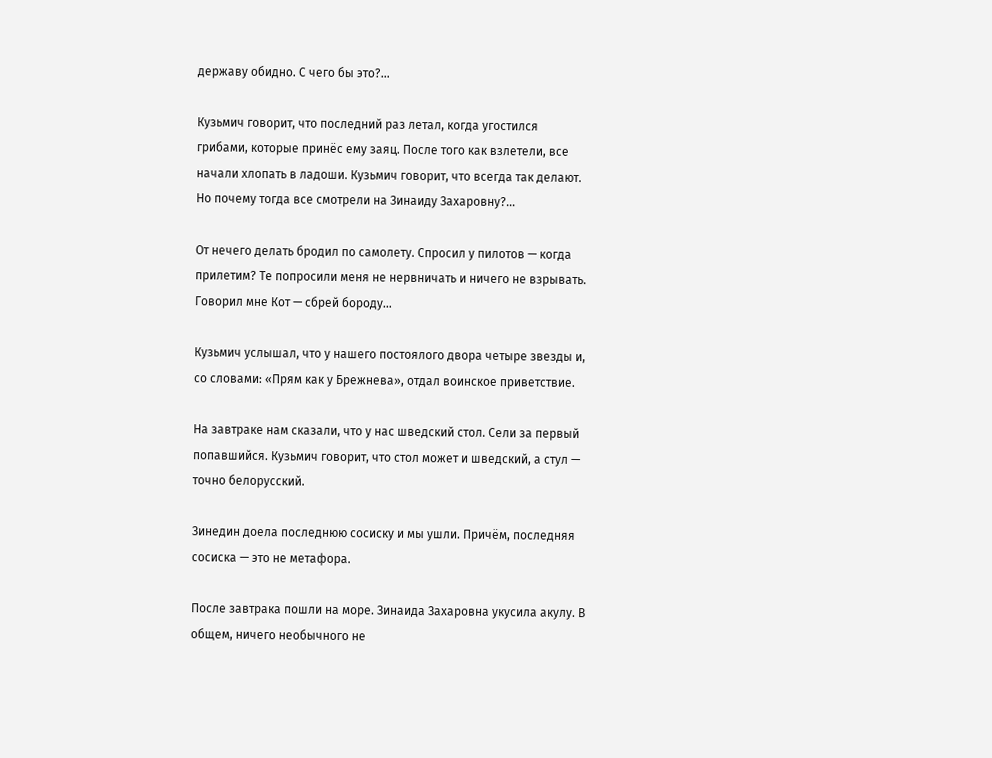державу обидно. С чего бы это?…

Кузьмич говорит, что последний раз летал, когда угостился грибами, которые принёс ему заяц. После того как взлетели, все начали хлопать в ладоши. Кузьмич говорит, что всегда так делают. Но почему тогда все смотрели на Зинаиду Захаровну?…

От нечего делать бродил по самолету. Спросил у пилотов — когда прилетим? Те попросили меня не нервничать и ничего не взрывать. Говорил мне Кот — сбрей бороду…

Кузьмич услышал, что у нашего постоялого двора четыре звезды и, со словами: «Прям как у Брежнева», отдал воинское приветствие.

На завтраке нам сказали, что у нас шведский стол. Сели за первый попавшийся. Кузьмич говорит, что стол может и шведский, а стул — точно белорусский.

Зинедин доела последнюю сосиску и мы ушли. Причём, последняя сосиска — это не метафора.

После завтрака пошли на море. Зинаида Захаровна укусила акулу. В общем, ничего необычного не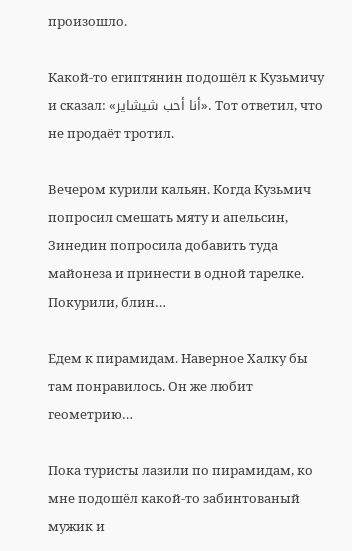произошло.

Какой-то египтянин подошёл к Кузьмичу и сказал: «أنا أحب شيشاير». Тот ответил, что не продаёт тротил.

Вечером курили кальян. Когда Кузьмич попросил смешать мяту и апельсин, Зинедин попросила добавить туда майонеза и принести в одной тарелке. Покурили, блин…

Едем к пирамидам. Наверное Халку бы там понравилось. Он же любит геометрию…

Пока туристы лазили по пирамидам, ко мне подошёл какой-то забинтованый мужик и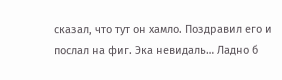сказал, что тут он хамло. Поздравил его и послал на фиг. Эка невидаль… Ладно б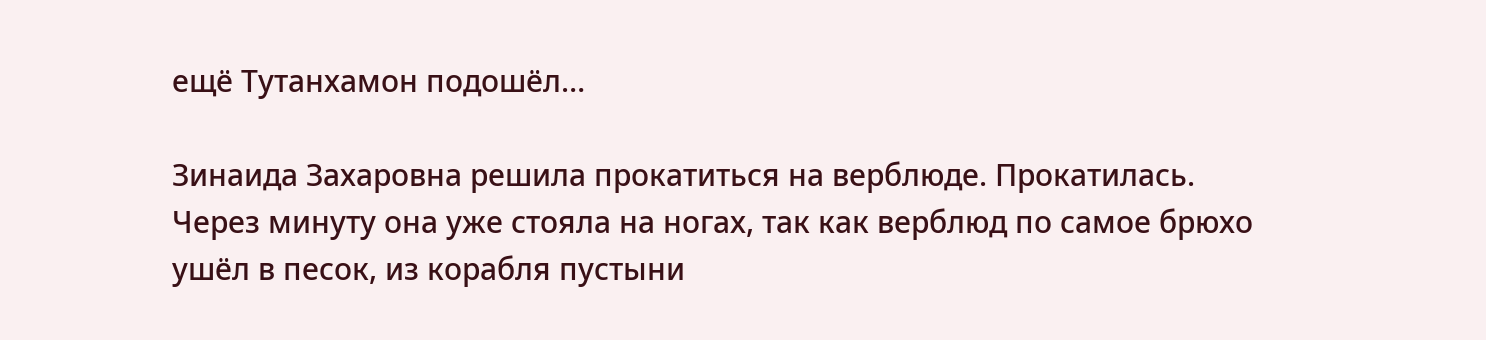ещё Тутанхамон подошёл…

Зинаида Захаровна решила прокатиться на верблюде. Прокатилась. Через минуту она уже стояла на ногах, так как верблюд по самое брюхо ушёл в песок, из корабля пустыни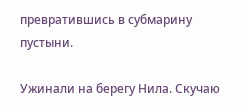превратившись в субмарину пустыни.

Ужинали на берегу Нила. Скучаю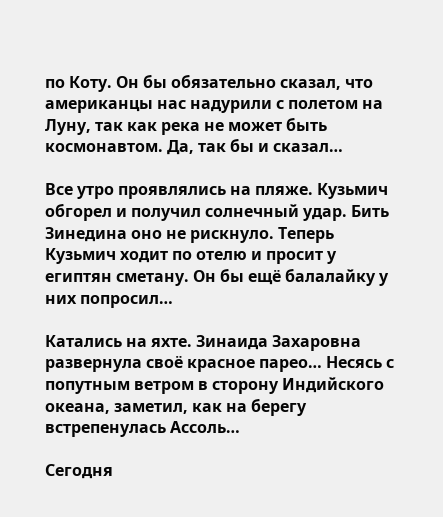по Коту. Он бы обязательно сказал, что американцы нас надурили с полетом на Луну, так как река не может быть космонавтом. Да, так бы и сказал…

Все утро проявлялись на пляже. Кузьмич обгорел и получил солнечный удар. Бить Зинедина оно не рискнуло. Теперь Кузьмич ходит по отелю и просит у египтян сметану. Он бы ещё балалайку у них попросил…

Катались на яхте. Зинаида Захаровна развернула своё красное парео… Несясь с попутным ветром в сторону Индийского океана, заметил, как на берегу встрепенулась Ассоль…

Сегодня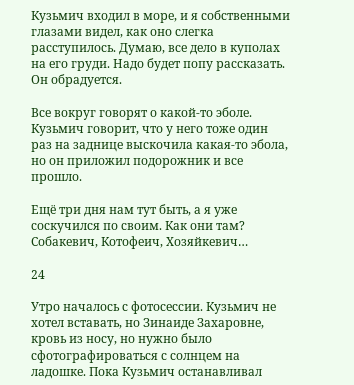Кузьмич входил в море, и я собственными глазами видел, как оно слегка расступилось. Думаю, все дело в куполах на его груди. Надо будет попу рассказать. Он обрадуется.

Все вокруг говорят о какой-то эболе. Кузьмич говорит, что у него тоже один раз на заднице выскочила какая-то эбола, но он приложил подорожник и все прошло.

Ещё три дня нам тут быть, а я уже соскучился по своим. Как они там? Собакевич, Котофеич, Хозяйкевич…

24

Утро началось с фотосессии. Кузьмич не хотел вставать, но Зинаиде Захаровне, кровь из носу, но нужно было сфотографироваться с солнцем на ладошке. Пока Кузьмич останавливал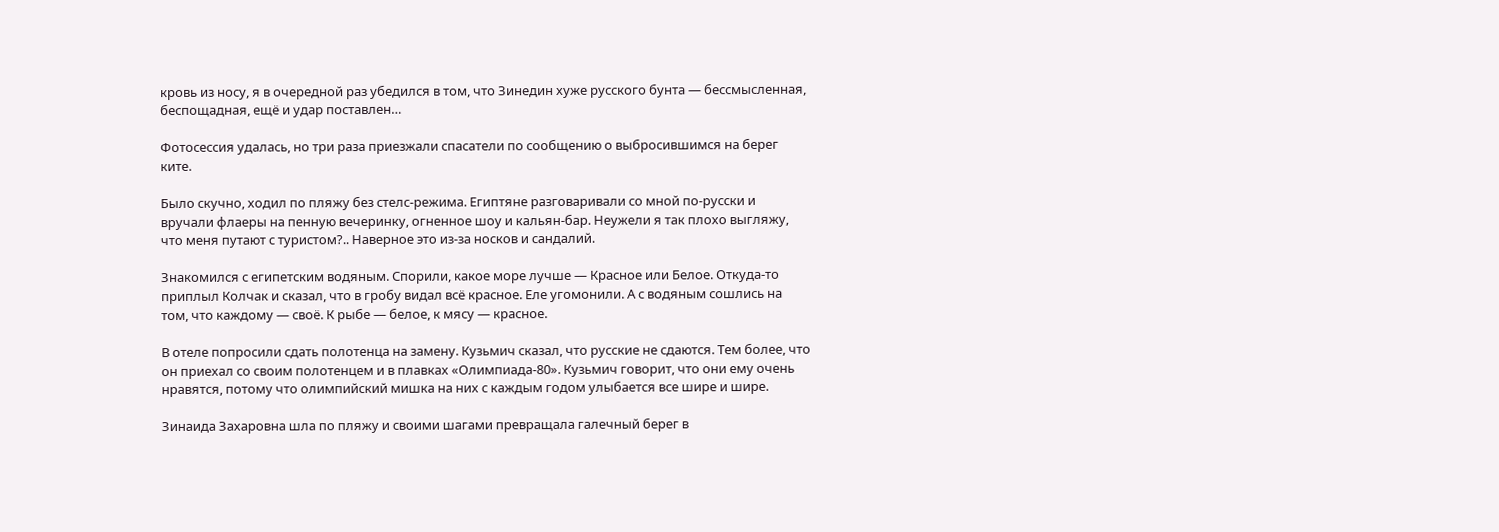кровь из носу, я в очередной раз убедился в том, что Зинедин хуже русского бунта — бессмысленная, беспощадная, ещё и удар поставлен…

Фотосессия удалась, но три раза приезжали спасатели по сообщению о выбросившимся на берег ките.

Было скучно, ходил по пляжу без стелс-режима. Египтяне разговаривали со мной по-русски и вручали флаеры на пенную вечеринку, огненное шоу и кальян-бар. Неужели я так плохо выгляжу, что меня путают с туристом?.. Наверное это из-за носков и сандалий.

Знакомился с египетским водяным. Спорили, какое море лучше — Красное или Белое. Откуда-то приплыл Колчак и сказал, что в гробу видал всё красное. Еле угомонили. А с водяным сошлись на том, что каждому — своё. К рыбе — белое, к мясу — красное.

В отеле попросили сдать полотенца на замену. Кузьмич сказал, что русские не сдаются. Тем более, что он приехал со своим полотенцем и в плавках «Олимпиада-80». Кузьмич говорит, что они ему очень нравятся, потому что олимпийский мишка на них с каждым годом улыбается все шире и шире.

Зинаида Захаровна шла по пляжу и своими шагами превращала галечный берег в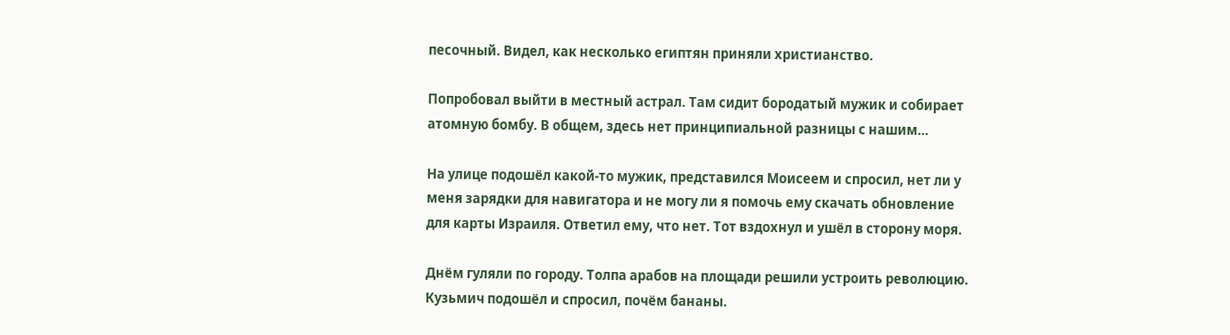песочный. Видел, как несколько египтян приняли христианство.

Попробовал выйти в местный астрал. Там сидит бородатый мужик и собирает атомную бомбу. В общем, здесь нет принципиальной разницы с нашим…

На улице подошёл какой-то мужик, представился Моисеем и спросил, нет ли у меня зарядки для навигатора и не могу ли я помочь ему скачать обновление для карты Израиля. Ответил ему, что нет. Тот вздохнул и ушёл в сторону моря.

Днём гуляли по городу. Толпа арабов на площади решили устроить революцию. Кузьмич подошёл и спросил, почём бананы.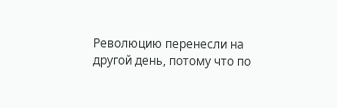Революцию перенесли на другой день, потому что по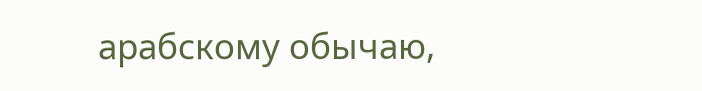арабскому обычаю,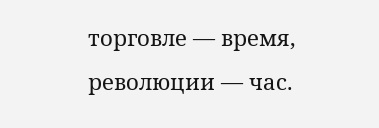торговле — время, революции — час.